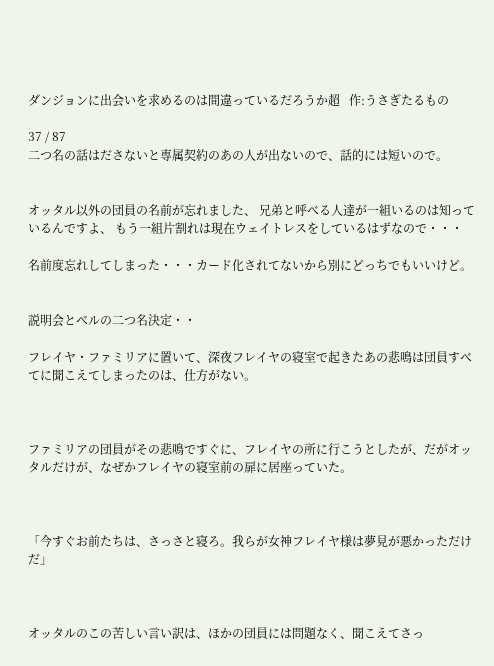ダンジョンに出会いを求めるのは間違っているだろうか超   作:うさぎたるもの

37 / 87
二つ名の話はださないと専属契約のあの人が出ないので、話的には短いので。


オッタル以外の団員の名前が忘れました、 兄弟と呼べる人達が一組いるのは知っているんですよ、 もう一組片割れは現在ウェイトレスをしているはずなので・・・

名前度忘れしてしまった・・・カード化されてないから別にどっちでもいいけど。


説明会とベルの二つ名決定・・

フレイヤ・ファミリアに置いて、深夜フレイヤの寝室で起きたあの悲鳴は団員すべてに聞こえてしまったのは、仕方がない。



ファミリアの団員がその悲鳴ですぐに、フレイヤの所に行こうとしたが、だがオッタルだけが、なぜかフレイヤの寝室前の扉に居座っていた。



「今すぐお前たちは、さっさと寝ろ。我らが女神フレイヤ様は夢見が悪かっただけだ」



オッタルのこの苦しい言い訳は、ほかの団員には問題なく、聞こえてさっ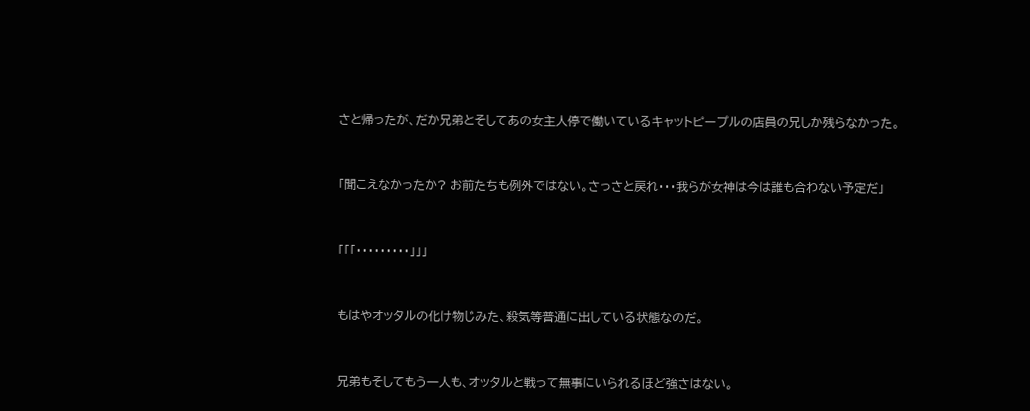さと帰ったが、だか兄弟とそしてあの女主人停で働いているキャットピープルの店員の兄しか残らなかった。



「聞こえなかったか? お前たちも例外ではない。さっさと戻れ・・・我らが女神は今は誰も合わない予定だ」



「「「・・・・・・・・・」」」



もはやオッタルの化け物じみた、殺気等普通に出している状態なのだ。



兄弟もそしてもう一人も、オッタルと戦って無事にいられるほど強さはない。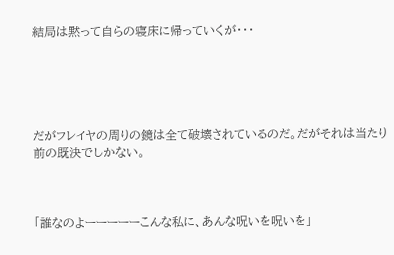結局は黙って自らの寝床に帰っていくが・・・





だがフレイヤの周りの鏡は全て破壊されているのだ。だがそれは当たり前の既決でしかない。



「誰なのよーーーーーこんな私に、あんな呪いを呪いを」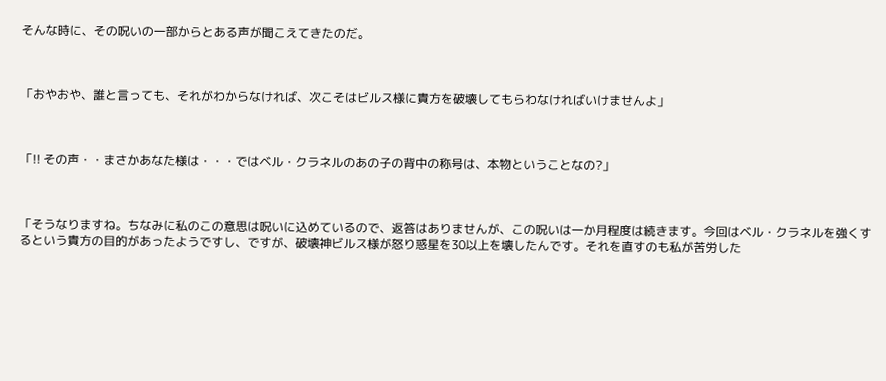そんな時に、その呪いの一部からとある声が聞こえてきたのだ。



「おやおや、誰と言っても、それがわからなければ、次こそはビルス様に貴方を破壊してもらわなければいけませんよ」



「!! その声・・まさかあなた様は・・・ではベル・クラネルのあの子の背中の称号は、本物ということなの?」



「そうなりますね。ちなみに私のこの意思は呪いに込めているので、返答はありませんが、この呪いは一か月程度は続きます。今回はベル・クラネルを強くするという貴方の目的があったようですし、ですが、破壊神ビルス様が怒り惑星を30以上を壊したんです。それを直すのも私が苦労した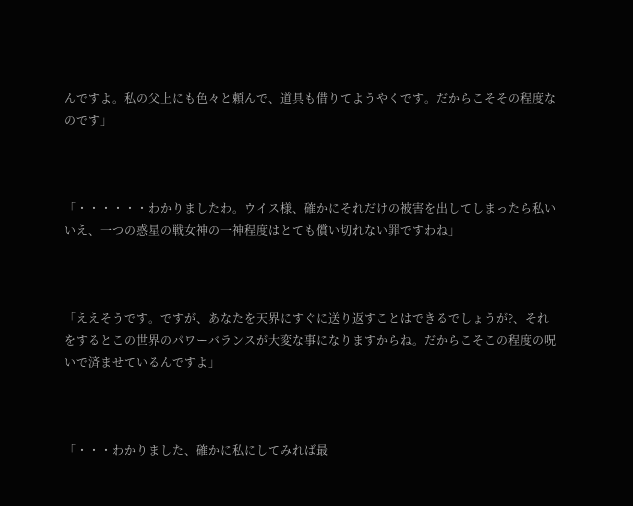んですよ。私の父上にも色々と頼んで、道具も借りてようやくです。だからこそその程度なのです」



「・・・・・・わかりましたわ。ウイス様、確かにそれだけの被害を出してしまったら私いいえ、一つの惑星の戦女神の一神程度はとても償い切れない罪ですわね」



「ええそうです。ですが、あなたを天界にすぐに送り返すことはできるでしょうが?、それをするとこの世界のパワーバランスが大変な事になりますからね。だからこそこの程度の呪いで済ませているんですよ」



「・・・わかりました、確かに私にしてみれば最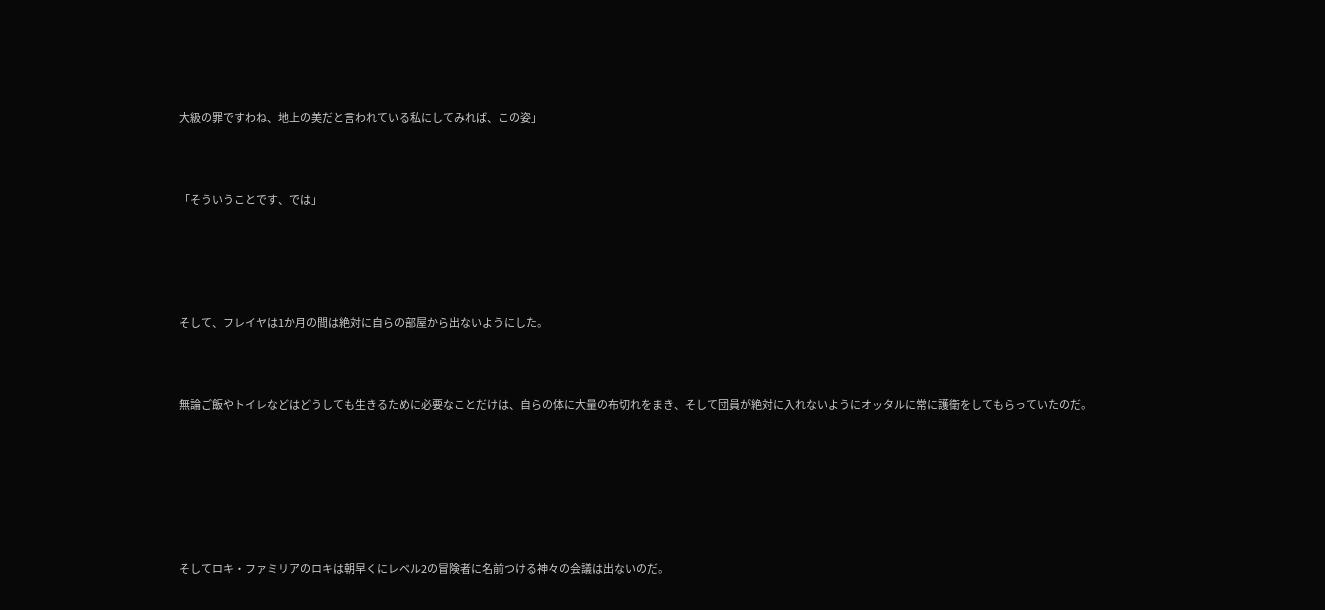大級の罪ですわね、地上の美だと言われている私にしてみれば、この姿」



「そういうことです、では」





そして、フレイヤは1か月の間は絶対に自らの部屋から出ないようにした。



無論ご飯やトイレなどはどうしても生きるために必要なことだけは、自らの体に大量の布切れをまき、そして団員が絶対に入れないようにオッタルに常に護衛をしてもらっていたのだ。







そしてロキ・ファミリアのロキは朝早くにレベル2の冒険者に名前つける神々の会議は出ないのだ。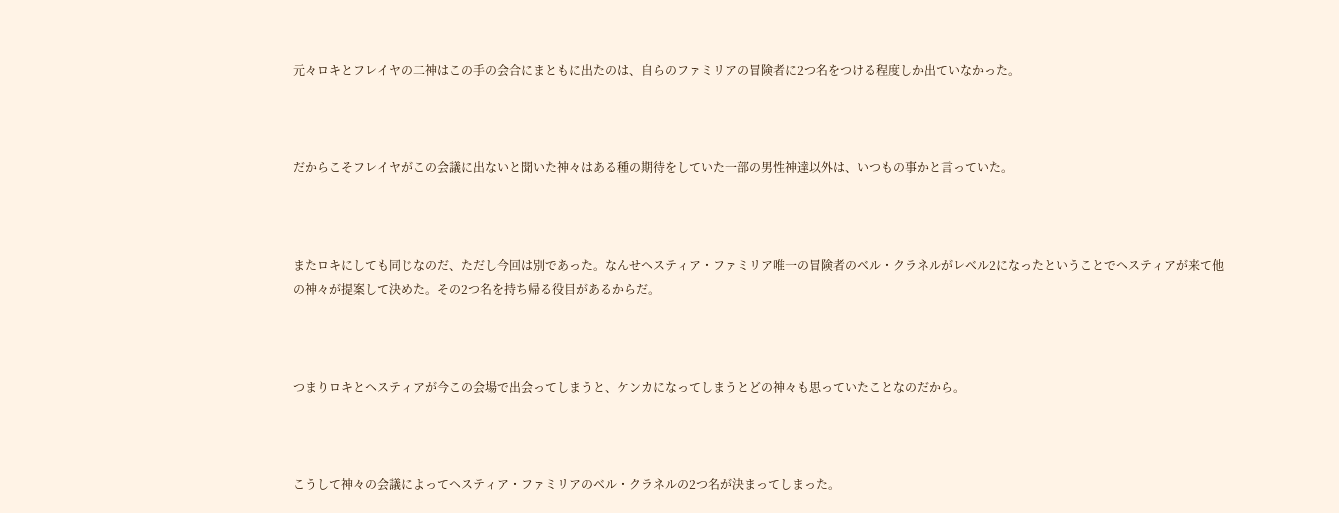元々ロキとフレイヤの二神はこの手の会合にまともに出たのは、自らのファミリアの冒険者に2つ名をつける程度しか出ていなかった。



だからこそフレイヤがこの会議に出ないと聞いた神々はある種の期待をしていた一部の男性神達以外は、いつもの事かと言っていた。



またロキにしても同じなのだ、ただし今回は別であった。なんせヘスティア・ファミリア唯一の冒険者のベル・クラネルがレベル2になったということでヘスティアが来て他の神々が提案して決めた。その2つ名を持ち帰る役目があるからだ。



つまりロキとヘスティアが今この会場で出会ってしまうと、ケンカになってしまうとどの神々も思っていたことなのだから。



こうして神々の会議によってヘスティア・ファミリアのベル・クラネルの2つ名が決まってしまった。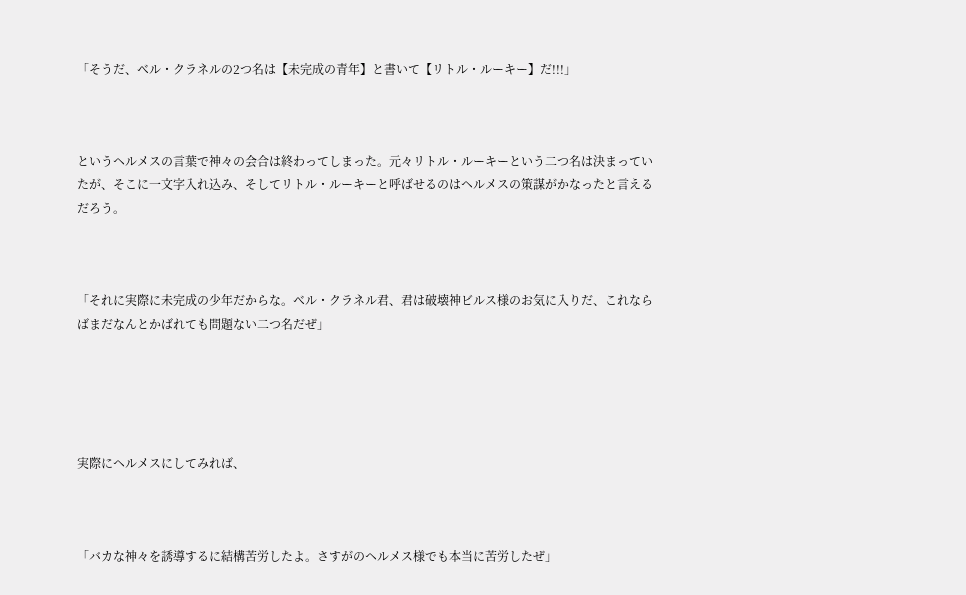「そうだ、ベル・クラネルの2つ名は【未完成の青年】と書いて【リトル・ルーキー】だ!!!」



というヘルメスの言葉で神々の会合は終わってしまった。元々リトル・ルーキーという二つ名は決まっていたが、そこに一文字入れ込み、そしてリトル・ルーキーと呼ばせるのはヘルメスの策謀がかなったと言えるだろう。



「それに実際に未完成の少年だからな。ベル・クラネル君、君は破壊神ビルス様のお気に入りだ、これならばまだなんとかばれても問題ない二つ名だぜ」





実際にヘルメスにしてみれば、



「バカな神々を誘導するに結構苦労したよ。さすがのヘルメス様でも本当に苦労したぜ」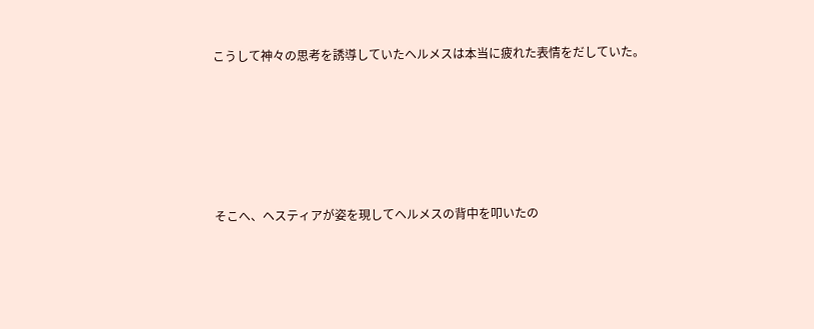こうして神々の思考を誘導していたヘルメスは本当に疲れた表情をだしていた。





そこへ、ヘスティアが姿を現してヘルメスの背中を叩いたの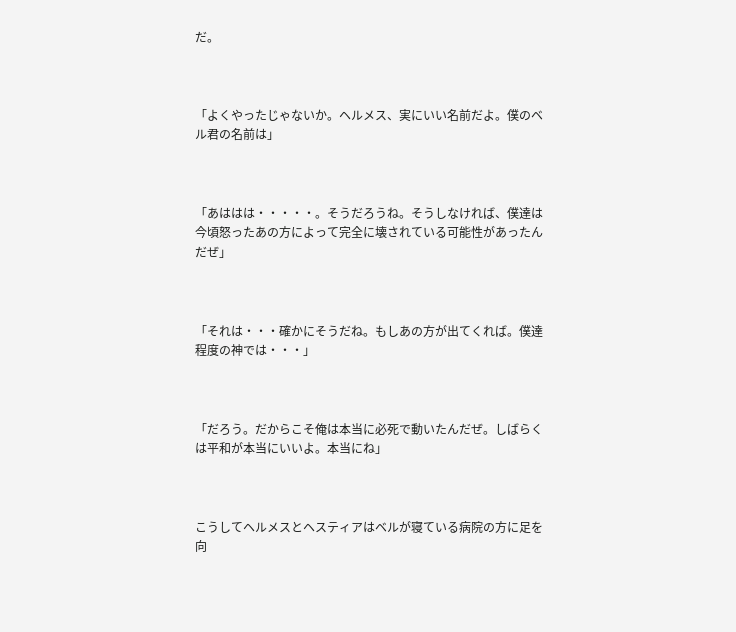だ。



「よくやったじゃないか。ヘルメス、実にいい名前だよ。僕のベル君の名前は」



「あははは・・・・・。そうだろうね。そうしなければ、僕達は今頃怒ったあの方によって完全に壊されている可能性があったんだぜ」



「それは・・・確かにそうだね。もしあの方が出てくれば。僕達程度の神では・・・」



「だろう。だからこそ俺は本当に必死で動いたんだぜ。しばらくは平和が本当にいいよ。本当にね」



こうしてヘルメスとヘスティアはベルが寝ている病院の方に足を向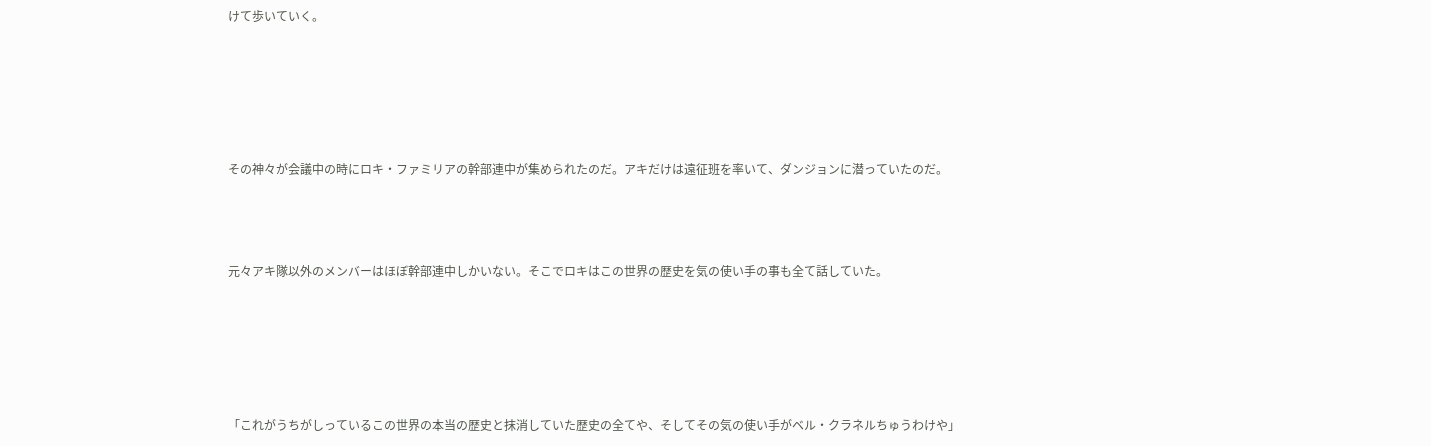けて歩いていく。





その神々が会議中の時にロキ・ファミリアの幹部連中が集められたのだ。アキだけは遠征班を率いて、ダンジョンに潜っていたのだ。



元々アキ隊以外のメンバーはほぼ幹部連中しかいない。そこでロキはこの世界の歴史を気の使い手の事も全て話していた。





「これがうちがしっているこの世界の本当の歴史と抹消していた歴史の全てや、そしてその気の使い手がベル・クラネルちゅうわけや」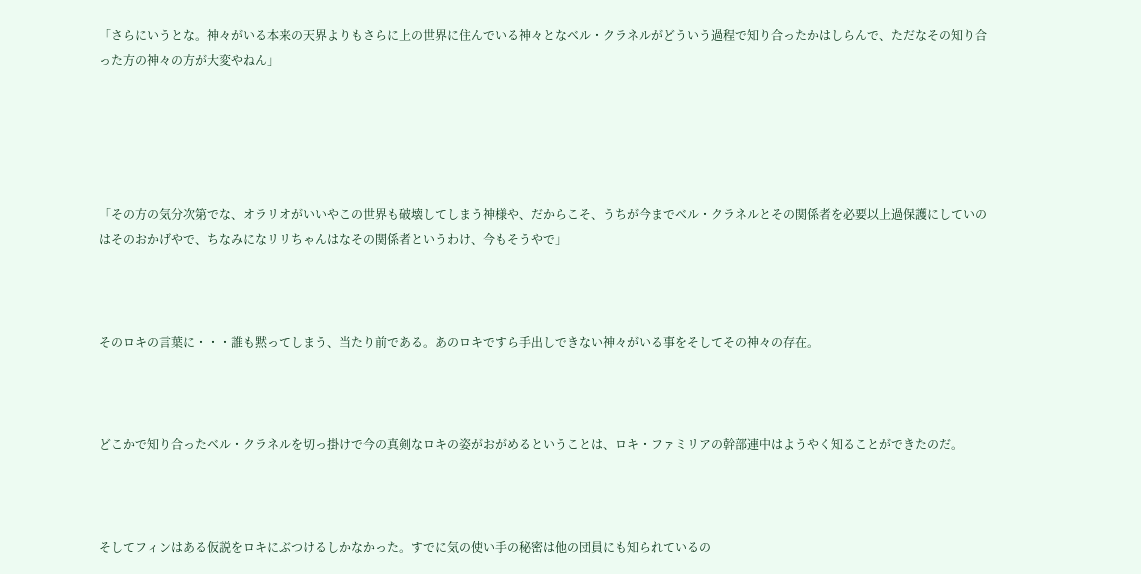「さらにいうとな。神々がいる本来の天界よりもさらに上の世界に住んでいる神々となベル・クラネルがどういう過程で知り合ったかはしらんで、ただなその知り合った方の神々の方が大変やねん」





「その方の気分次第でな、オラリオがいいやこの世界も破壊してしまう神様や、だからこそ、うちが今までベル・クラネルとその関係者を必要以上過保護にしていのはそのおかげやで、ちなみになリリちゃんはなその関係者というわけ、今もそうやで」



そのロキの言葉に・・・誰も黙ってしまう、当たり前である。あのロキですら手出しできない神々がいる事をそしてその神々の存在。



どこかで知り合ったベル・クラネルを切っ掛けで今の真剣なロキの姿がおがめるということは、ロキ・ファミリアの幹部連中はようやく知ることができたのだ。



そしてフィンはある仮説をロキにぶつけるしかなかった。すでに気の使い手の秘密は他の団員にも知られているの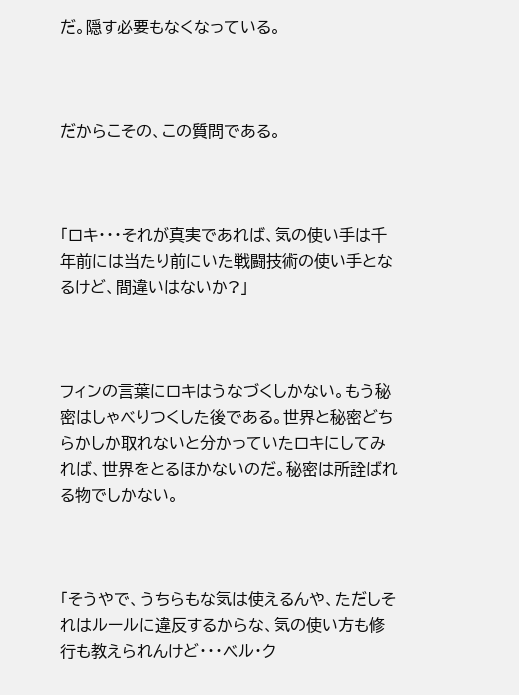だ。隠す必要もなくなっている。



だからこその、この質問である。



「ロキ・・・それが真実であれば、気の使い手は千年前には当たり前にいた戦闘技術の使い手となるけど、間違いはないか?」



フィンの言葉にロキはうなづくしかない。もう秘密はしゃべりつくした後である。世界と秘密どちらかしか取れないと分かっていたロキにしてみれば、世界をとるほかないのだ。秘密は所詮ばれる物でしかない。



「そうやで、うちらもな気は使えるんや、ただしそれはルールに違反するからな、気の使い方も修行も教えられんけど・・・ベル・ク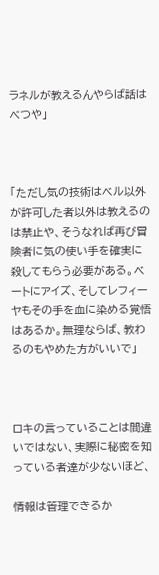ラネルが教えるんやらば話はべつや」



「ただし気の技術はベル以外が許可した者以外は教えるのは禁止や、そうなれば再び冒険者に気の使い手を確実に殺してもらう必要がある。ベートにアイズ、そしてレフィーヤもその手を血に染める覚悟はあるか。無理ならば、教わるのもやめた方がいいで」



ロキの言っていることは間違いではない、実際に秘密を知っている者達が少ないほど、

情報は管理できるか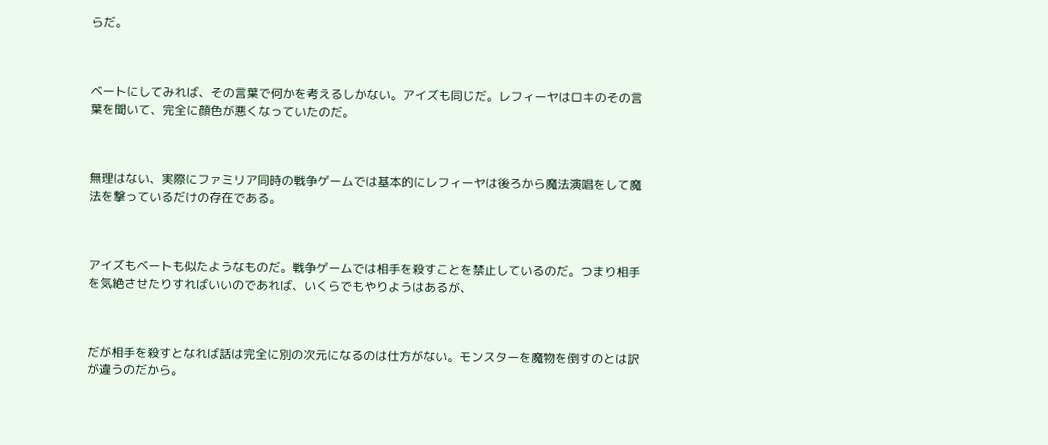らだ。



ベートにしてみれば、その言葉で何かを考えるしかない。アイズも同じだ。レフィーヤはロキのその言葉を聞いて、完全に顔色が悪くなっていたのだ。



無理はない、実際にファミリア同時の戦争ゲームでは基本的にレフィーヤは後ろから魔法演唱をして魔法を撃っているだけの存在である。



アイズもベートも似たようなものだ。戦争ゲームでは相手を殺すことを禁止しているのだ。つまり相手を気絶させたりすればいいのであれば、いくらでもやりようはあるが、



だが相手を殺すとなれば話は完全に別の次元になるのは仕方がない。モンスターを魔物を倒すのとは訳が違うのだから。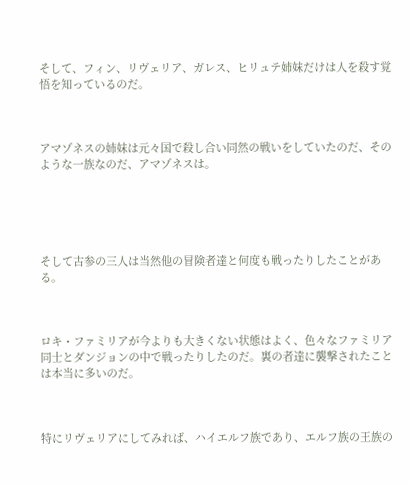そして、フィン、リヴェリア、ガレス、ヒリュテ姉妹だけは人を殺す覚悟を知っているのだ。



アマゾネスの姉妹は元々国で殺し合い同然の戦いをしていたのだ、そのような一族なのだ、アマゾネスは。





そして古参の三人は当然他の冒険者達と何度も戦ったりしたことがある。



ロキ・ファミリアが今よりも大きくない状態はよく、色々なファミリア同士とダンジョンの中で戦ったりしたのだ。裏の者達に襲撃されたことは本当に多いのだ。



特にリヴェリアにしてみれば、ハイエルフ族であり、エルフ族の王族の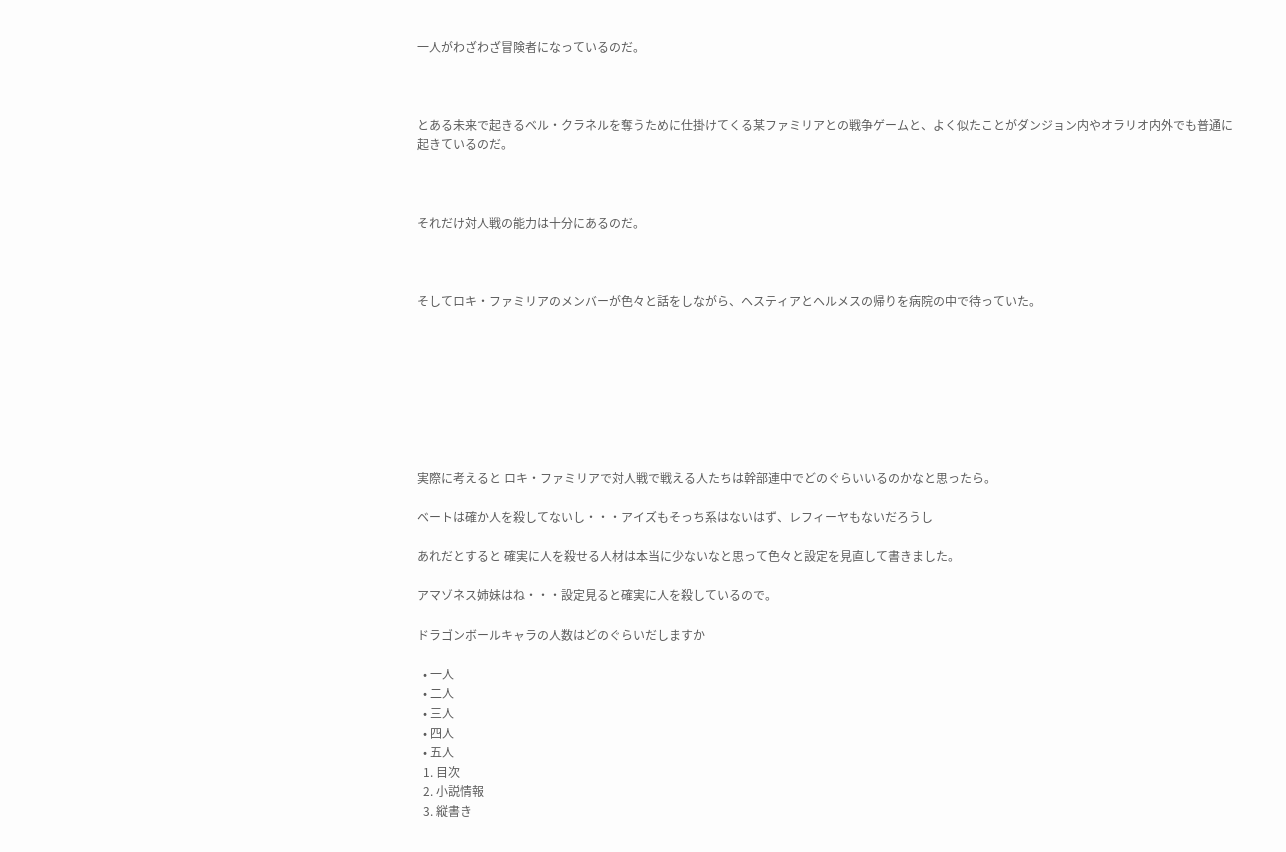一人がわざわざ冒険者になっているのだ。



とある未来で起きるベル・クラネルを奪うために仕掛けてくる某ファミリアとの戦争ゲームと、よく似たことがダンジョン内やオラリオ内外でも普通に起きているのだ。



それだけ対人戦の能力は十分にあるのだ。



そしてロキ・ファミリアのメンバーが色々と話をしながら、ヘスティアとヘルメスの帰りを病院の中で待っていた。








実際に考えると ロキ・ファミリアで対人戦で戦える人たちは幹部連中でどのぐらいいるのかなと思ったら。

ベートは確か人を殺してないし・・・アイズもそっち系はないはず、レフィーヤもないだろうし

あれだとすると 確実に人を殺せる人材は本当に少ないなと思って色々と設定を見直して書きました。

アマゾネス姉妹はね・・・設定見ると確実に人を殺しているので。

ドラゴンボールキャラの人数はどのぐらいだしますか

  • 一人
  • 二人
  • 三人
  • 四人
  • 五人
  1. 目次
  2. 小説情報
  3. 縦書き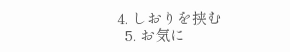4. しおりを挟む
  5. お気に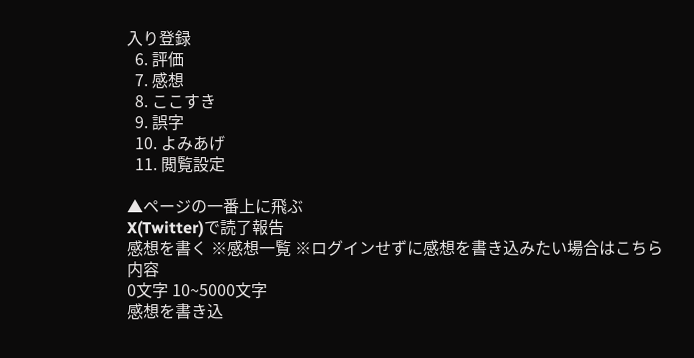入り登録
  6. 評価
  7. 感想
  8. ここすき
  9. 誤字
  10. よみあげ
  11. 閲覧設定

▲ページの一番上に飛ぶ
X(Twitter)で読了報告
感想を書く ※感想一覧 ※ログインせずに感想を書き込みたい場合はこちら
内容
0文字 10~5000文字
感想を書き込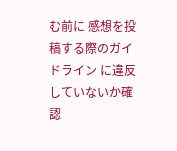む前に 感想を投稿する際のガイドライン に違反していないか確認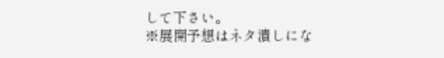して下さい。
※展開予想はネタ潰しにな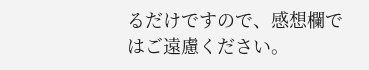るだけですので、感想欄ではご遠慮ください。